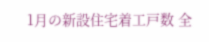1月の新設住宅着工戸数 全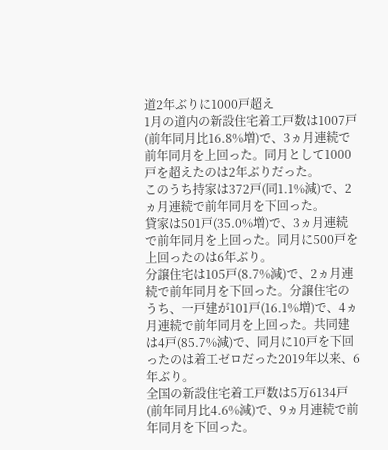道2年ぶりに1000戸超え
1月の道内の新設住宅着工戸数は1007戸(前年同月比16.8%増)で、3ヵ月連続で前年同月を上回った。同月として1000戸を超えたのは2年ぶりだった。
このうち持家は372戸(同1.1%減)で、2ヵ月連続で前年同月を下回った。
貸家は501戸(35.0%増)で、3ヵ月連続で前年同月を上回った。同月に500戸を上回ったのは6年ぶり。
分譲住宅は105戸(8.7%減)で、2ヵ月連続で前年同月を下回った。分譲住宅のうち、一戸建が101戸(16.1%増)で、4ヵ月連続で前年同月を上回った。共同建は4戸(85.7%減)で、同月に10戸を下回ったのは着工ゼロだった2019年以来、6年ぶり。
全国の新設住宅着工戸数は5万6134戸(前年同月比4.6%減)で、9ヵ月連続で前年同月を下回った。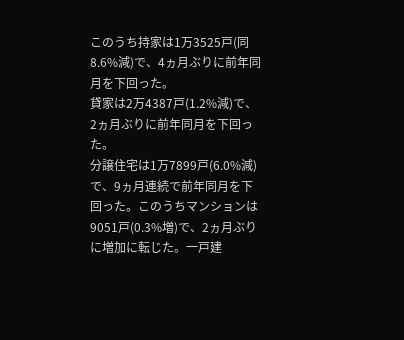このうち持家は1万3525戸(同8.6%減)で、4ヵ月ぶりに前年同月を下回った。
貸家は2万4387戸(1.2%減)で、2ヵ月ぶりに前年同月を下回った。
分譲住宅は1万7899戸(6.0%減)で、9ヵ月連続で前年同月を下回った。このうちマンションは9051戸(0.3%増)で、2ヵ月ぶりに増加に転じた。一戸建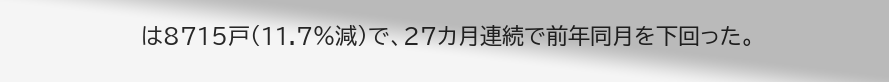は8715戸(11.7%減)で、27カ月連続で前年同月を下回った。